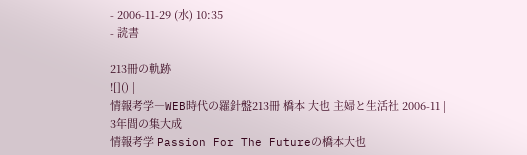- 2006-11-29 (水) 10:35
- 読書

213冊の軌跡
![]() |
情報考学―WEB時代の羅針盤213冊 橋本 大也 主婦と生活社 2006-11 |
3年間の集大成
情報考学 Passion For The Futureの橋本大也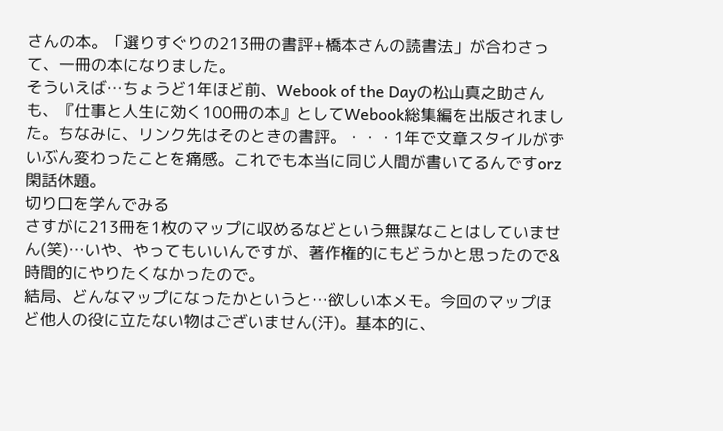さんの本。「選りすぐりの213冊の書評+橋本さんの読書法」が合わさって、一冊の本になりました。
そういえば…ちょうど1年ほど前、Webook of the Dayの松山真之助さんも、『仕事と人生に効く100冊の本』としてWebook総集編を出版されました。ちなみに、リンク先はそのときの書評。・・・1年で文章スタイルがずいぶん変わったことを痛感。これでも本当に同じ人間が書いてるんですorz
閑話休題。
切り口を学んでみる
さすがに213冊を1枚のマップに収めるなどという無謀なことはしていません(笑)…いや、やってもいいんですが、著作権的にもどうかと思ったので&時間的にやりたくなかったので。
結局、どんなマップになったかというと…欲しい本メモ。今回のマップほど他人の役に立たない物はございません(汗)。基本的に、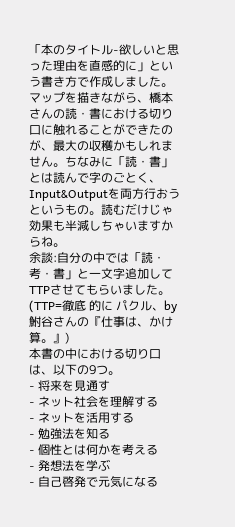「本のタイトル-欲しいと思った理由を直感的に」という書き方で作成しました。
マップを描きながら、橋本さんの読・書における切り口に触れることができたのが、最大の収穫かもしれません。ちなみに「読・書」とは読んで字のごとく、Input&Outputを両方行おうというもの。読むだけじゃ効果も半減しちゃいますからね。
余談:自分の中では「読・考・書」と一文字追加してTTPさせてもらいました。(TTP=徹底 的に パクル、by 鮒谷さんの『仕事は、かけ算。』)
本書の中における切り口は、以下の9つ。
- 将来を見通す
- ネット社会を理解する
- ネットを活用する
- 勉強法を知る
- 個性とは何かを考える
- 発想法を学ぶ
- 自己啓発で元気になる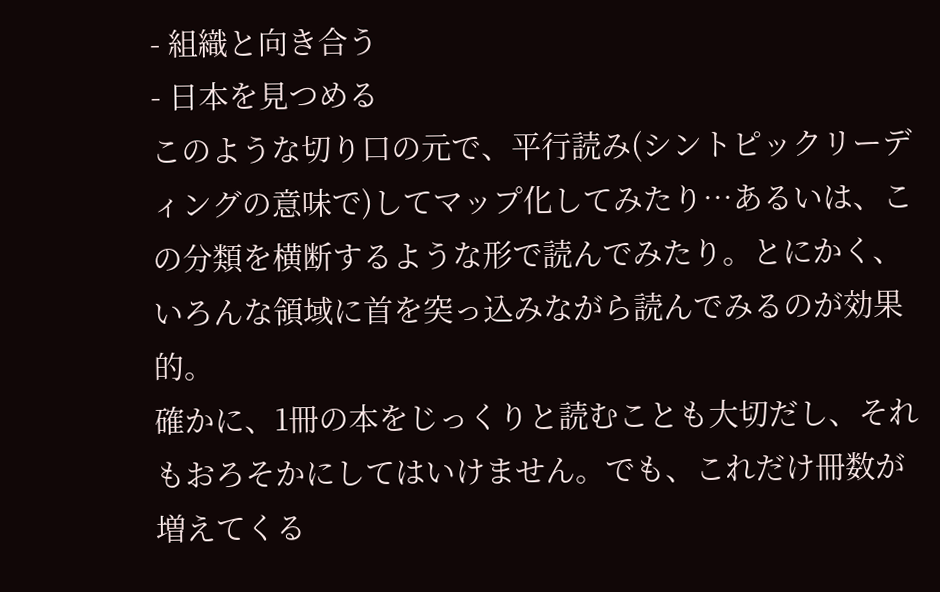- 組織と向き合う
- 日本を見つめる
このような切り口の元で、平行読み(シントピックリーディングの意味で)してマップ化してみたり…あるいは、この分類を横断するような形で読んでみたり。とにかく、いろんな領域に首を突っ込みながら読んでみるのが効果的。
確かに、1冊の本をじっくりと読むことも大切だし、それもおろそかにしてはいけません。でも、これだけ冊数が増えてくる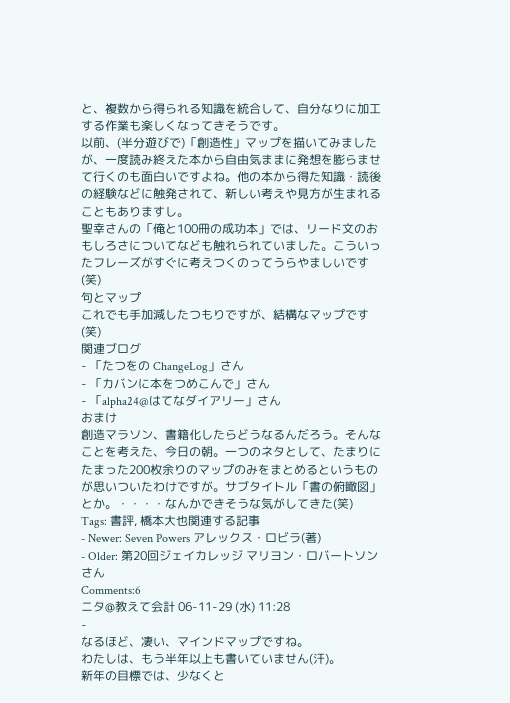と、複数から得られる知識を統合して、自分なりに加工する作業も楽しくなってきそうです。
以前、(半分遊びで)「創造性」マップを描いてみましたが、一度読み終えた本から自由気ままに発想を膨らませて行くのも面白いですよね。他の本から得た知識・読後の経験などに触発されて、新しい考えや見方が生まれることもありますし。
聖幸さんの「俺と100冊の成功本」では、リード文のおもしろさについてなども触れられていました。こういったフレーズがすぐに考えつくのってうらやましいです(笑)
句とマップ
これでも手加減したつもりですが、結構なマップです(笑)
関連ブログ
- 「たつをの ChangeLog」さん
- 「カバンに本をつめこんで」さん
- 「alpha24@はてなダイアリー」さん
おまけ
創造マラソン、書籍化したらどうなるんだろう。そんなことを考えた、今日の朝。一つのネタとして、たまりにたまった200枚余りのマップのみをまとめるというものが思いついたわけですが。サブタイトル「書の俯瞰図」とか。・・・・なんかできそうな気がしてきた(笑)
Tags: 書評, 橋本大也関連する記事
- Newer: Seven Powers アレックス・ロビラ(著)
- Older: 第20回ジェイカレッジ マリヨン・ロバートソンさん
Comments:6
ニタ@教えて会計 06-11-29 (水) 11:28
-
なるほど、凄い、マインドマップですね。
わたしは、もう半年以上も書いていません(汗)。
新年の目標では、少なくと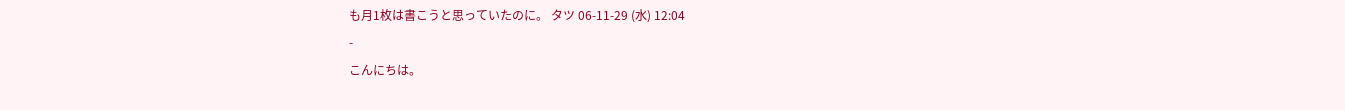も月1枚は書こうと思っていたのに。 タツ 06-11-29 (水) 12:04
-
こんにちは。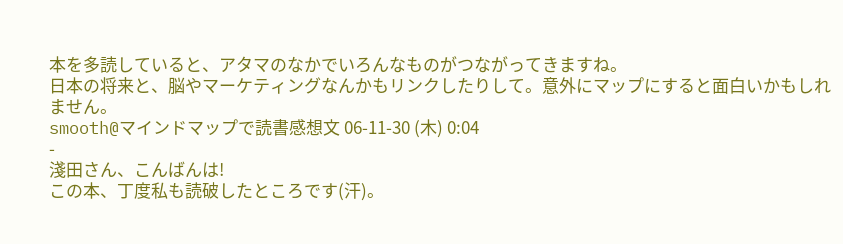本を多読していると、アタマのなかでいろんなものがつながってきますね。
日本の将来と、脳やマーケティングなんかもリンクしたりして。意外にマップにすると面白いかもしれません。
smooth@マインドマップで読書感想文 06-11-30 (木) 0:04
-
淺田さん、こんばんは!
この本、丁度私も読破したところです(汗)。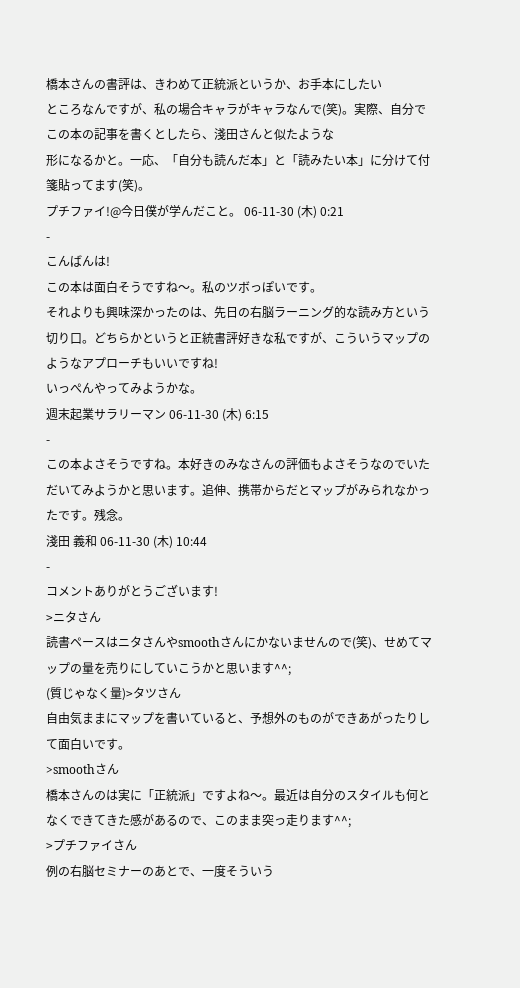橋本さんの書評は、きわめて正統派というか、お手本にしたい
ところなんですが、私の場合キャラがキャラなんで(笑)。実際、自分でこの本の記事を書くとしたら、淺田さんと似たような
形になるかと。一応、「自分も読んだ本」と「読みたい本」に分けて付箋貼ってます(笑)。
プチファイ!@今日僕が学んだこと。 06-11-30 (木) 0:21
-
こんばんは!
この本は面白そうですね〜。私のツボっぽいです。
それよりも興味深かったのは、先日の右脳ラーニング的な読み方という切り口。どちらかというと正統書評好きな私ですが、こういうマップのようなアプローチもいいですね!
いっぺんやってみようかな。
週末起業サラリーマン 06-11-30 (木) 6:15
-
この本よさそうですね。本好きのみなさんの評価もよさそうなのでいただいてみようかと思います。追伸、携帯からだとマップがみられなかったです。残念。
淺田 義和 06-11-30 (木) 10:44
-
コメントありがとうございます!
>ニタさん
読書ペースはニタさんやsmoothさんにかないませんので(笑)、せめてマップの量を売りにしていこうかと思います^^;
(質じゃなく量)>タツさん
自由気ままにマップを書いていると、予想外のものができあがったりして面白いです。
>smoothさん
橋本さんのは実に「正統派」ですよね〜。最近は自分のスタイルも何となくできてきた感があるので、このまま突っ走ります^^;
>プチファイさん
例の右脳セミナーのあとで、一度そういう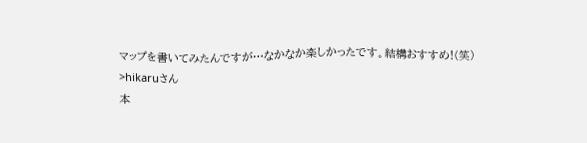マップを書いてみたんですが…なかなか楽しかったです。結構おすすめ!(笑)
>hikaruさん
本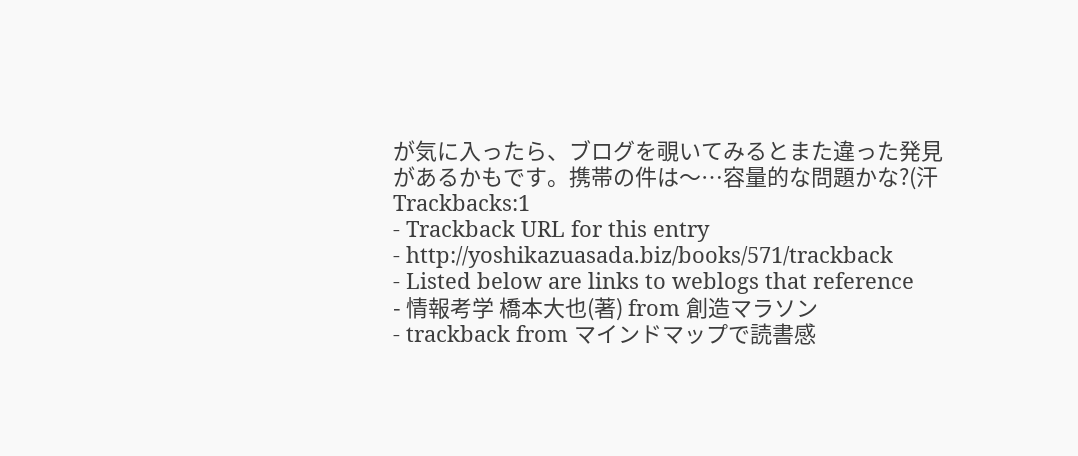が気に入ったら、ブログを覗いてみるとまた違った発見があるかもです。携帯の件は〜…容量的な問題かな?(汗
Trackbacks:1
- Trackback URL for this entry
- http://yoshikazuasada.biz/books/571/trackback
- Listed below are links to weblogs that reference
- 情報考学 橋本大也(著) from 創造マラソン
- trackback from マインドマップで読書感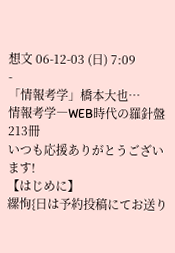想文 06-12-03 (日) 7:09
-
「情報考学」橋本大也…
情報考学―WEB時代の羅針盤213冊
いつも応援ありがとうございます!
【はじめに】
縲恂{日は予約投稿にてお送り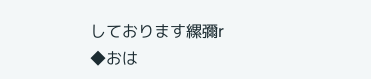しております縲彌r
◆おは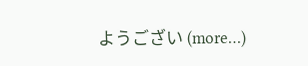ようござい (more…)